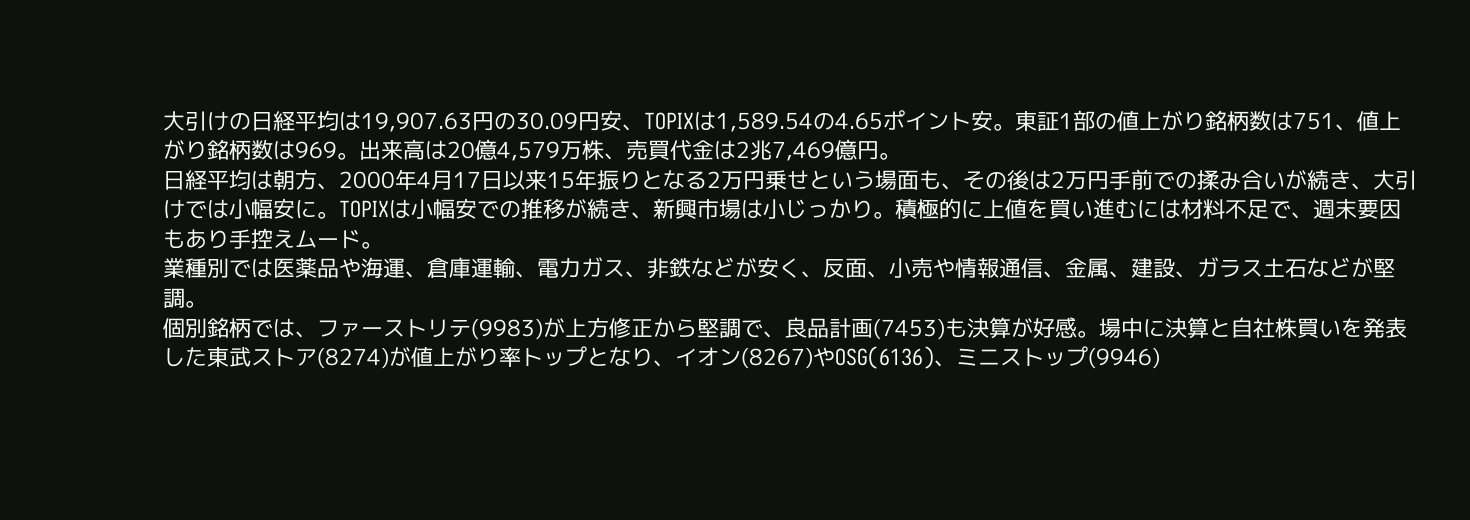大引けの日経平均は19,907.63円の30.09円安、TOPIXは1,589.54の4.65ポイント安。東証1部の値上がり銘柄数は751、値上がり銘柄数は969。出来高は20億4,579万株、売買代金は2兆7,469億円。
日経平均は朝方、2000年4月17日以来15年振りとなる2万円乗せという場面も、その後は2万円手前での揉み合いが続き、大引けでは小幅安に。TOPIXは小幅安での推移が続き、新興市場は小じっかり。積極的に上値を買い進むには材料不足で、週末要因もあり手控えムード。
業種別では医薬品や海運、倉庫運輸、電力ガス、非鉄などが安く、反面、小売や情報通信、金属、建設、ガラス土石などが堅調。
個別銘柄では、ファーストリテ(9983)が上方修正から堅調で、良品計画(7453)も決算が好感。場中に決算と自社株買いを発表した東武ストア(8274)が値上がり率トップとなり、イオン(8267)やOSG(6136)、ミニストップ(9946)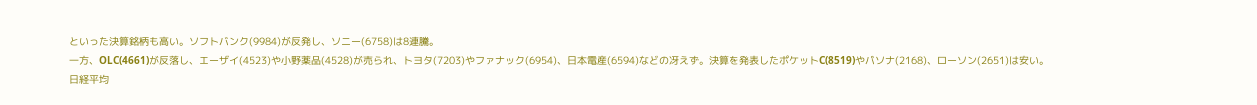といった決算銘柄も高い。ソフトバンク(9984)が反発し、ソニー(6758)は8連騰。
一方、OLC(4661)が反落し、エーザイ(4523)や小野薬品(4528)が売られ、トヨタ(7203)やファナック(6954)、日本電産(6594)などの冴えず。決算を発表したポケットC(8519)やパソナ(2168)、ローソン(2651)は安い。
日経平均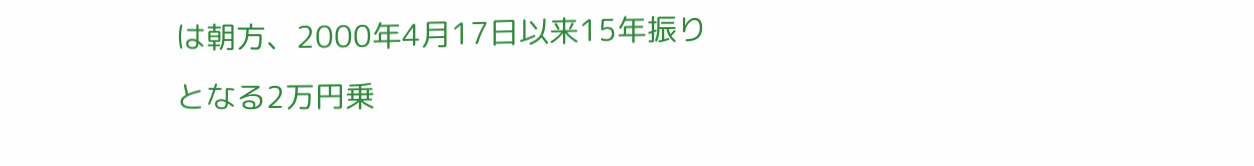は朝方、2000年4月17日以来15年振りとなる2万円乗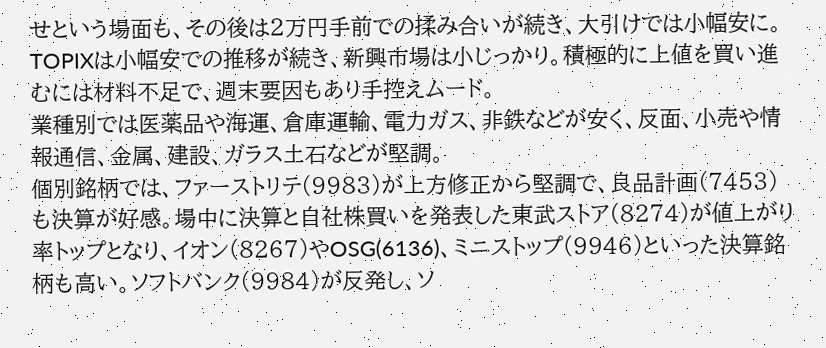せという場面も、その後は2万円手前での揉み合いが続き、大引けでは小幅安に。TOPIXは小幅安での推移が続き、新興市場は小じっかり。積極的に上値を買い進むには材料不足で、週末要因もあり手控えムード。
業種別では医薬品や海運、倉庫運輸、電力ガス、非鉄などが安く、反面、小売や情報通信、金属、建設、ガラス土石などが堅調。
個別銘柄では、ファーストリテ(9983)が上方修正から堅調で、良品計画(7453)も決算が好感。場中に決算と自社株買いを発表した東武ストア(8274)が値上がり率トップとなり、イオン(8267)やOSG(6136)、ミニストップ(9946)といった決算銘柄も高い。ソフトバンク(9984)が反発し、ソ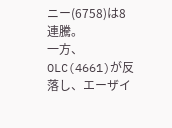ニー(6758)は8連騰。
一方、OLC(4661)が反落し、エーザイ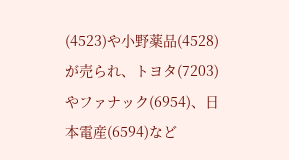(4523)や小野薬品(4528)が売られ、トヨタ(7203)やファナック(6954)、日本電産(6594)など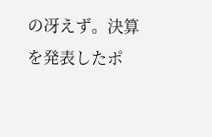の冴えず。決算を発表したポ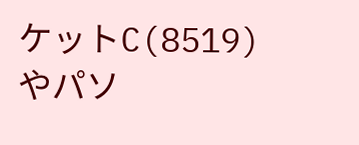ケットC(8519)やパソ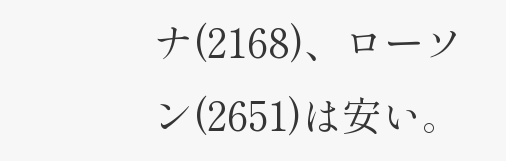ナ(2168)、ローソン(2651)は安い。